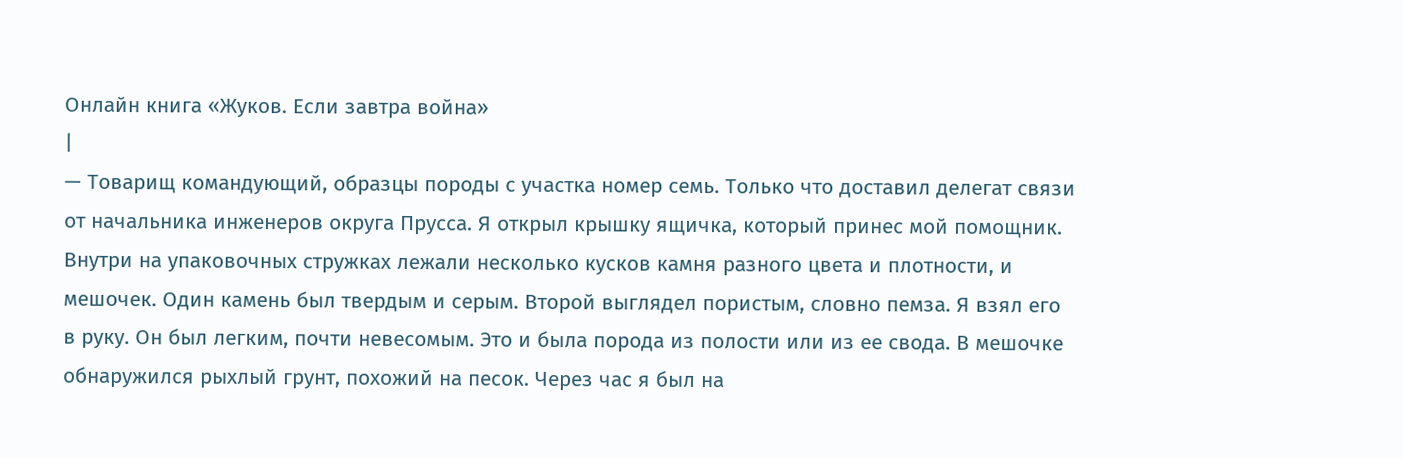Онлайн книга «Жуков. Если завтра война»
|
— Товарищ командующий, образцы породы с участка номер семь. Только что доставил делегат связи от начальника инженеров округа Прусса. Я открыл крышку ящичка, который принес мой помощник. Внутри на упаковочных стружках лежали несколько кусков камня разного цвета и плотности, и мешочек. Один камень был твердым и серым. Второй выглядел пористым, словно пемза. Я взял его в руку. Он был легким, почти невесомым. Это и была порода из полости или из ее свода. В мешочке обнаружился рыхлый грунт, похожий на песок. Через час я был на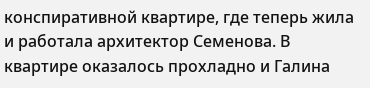конспиративной квартире, где теперь жила и работала архитектор Семенова. В квартире оказалось прохладно и Галина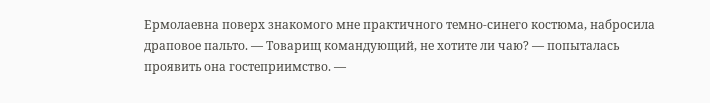Ермолаевна поверх знакомого мне практичного темно-синего костюма, набросила драповое пальто. — Товарищ командующий, не хотите ли чаю? — попыталась проявить она гостеприимство. —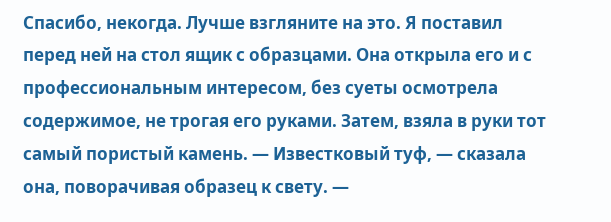Спасибо, некогда. Лучше взгляните на это. Я поставил перед ней на стол ящик с образцами. Она открыла его и с профессиональным интересом, без суеты осмотрела содержимое, не трогая его руками. Затем, взяла в руки тот самый пористый камень. — Известковый туф, — сказала она, поворачивая образец к свету. —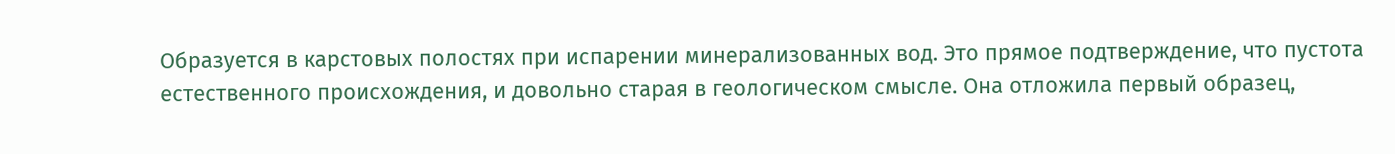Образуется в карстовых полостях при испарении минерализованных вод. Это прямое подтверждение, что пустота естественного происхождения, и довольно старая в геологическом смысле. Она отложила первый образец,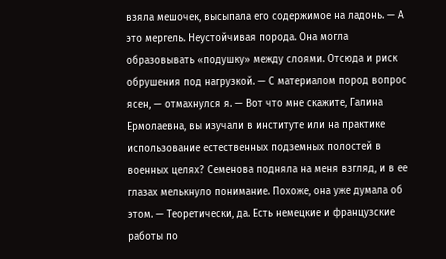взяла мешочек, высыпала его содержимое на ладонь. — А это мергель. Неустойчивая порода. Она могла образовывать «подушку» между слоями. Отсюда и риск обрушения под нагрузкой. — С материалом пород вопрос ясен, — отмахнулся я. — Вот что мне скажите, Галина Ермолаевна, вы изучали в институте или на практике использование естественных подземных полостей в военных целях? Семенова подняла на меня взгляд, и в ее глазах мелькнуло понимание. Похоже, она уже думала об этом. — Теоретически, да. Есть немецкие и французские работы по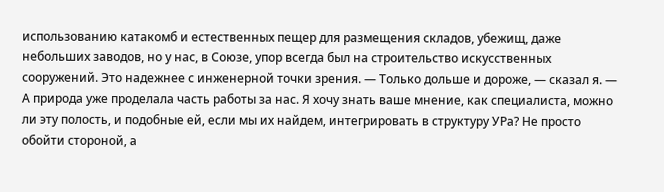использованию катакомб и естественных пещер для размещения складов, убежищ, даже небольших заводов, но у нас, в Союзе, упор всегда был на строительство искусственных сооружений. Это надежнее с инженерной точки зрения. — Только дольше и дороже, — сказал я. — А природа уже проделала часть работы за нас. Я хочу знать ваше мнение, как специалиста, можно ли эту полость, и подобные ей, если мы их найдем, интегрировать в структуру УРа? Не просто обойти стороной, а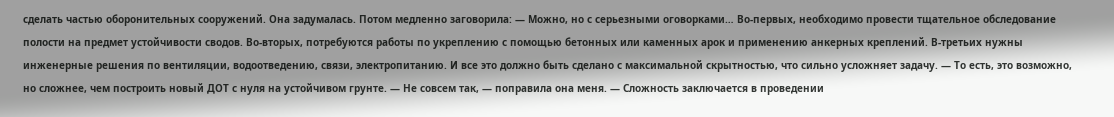сделать частью оборонительных сооружений. Она задумалась. Потом медленно заговорила: — Можно, но с серьезными оговорками… Во-первых, необходимо провести тщательное обследование полости на предмет устойчивости сводов. Во-вторых, потребуются работы по укреплению с помощью бетонных или каменных арок и применению анкерных креплений. В-третьих нужны инженерные решения по вентиляции, водоотведению, связи, электропитанию. И все это должно быть сделано с максимальной скрытностью, что сильно усложняет задачу. — То есть, это возможно, но сложнее, чем построить новый ДОТ с нуля на устойчивом грунте. — Не совсем так, — поправила она меня. — Сложность заключается в проведении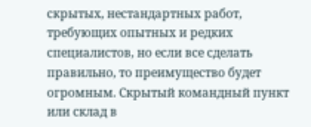скрытых, нестандартных работ, требующих опытных и редких специалистов, но если все сделать правильно, то преимущество будет огромным. Скрытый командный пункт или склад в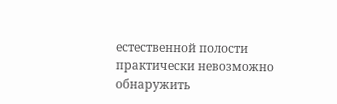естественной полости практически невозможно обнаружить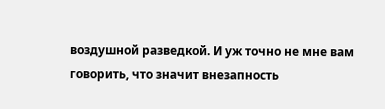воздушной разведкой. И уж точно не мне вам говорить, что значит внезапность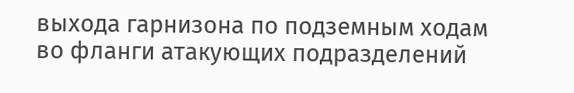выхода гарнизона по подземным ходам во фланги атакующих подразделений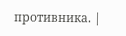противника. |